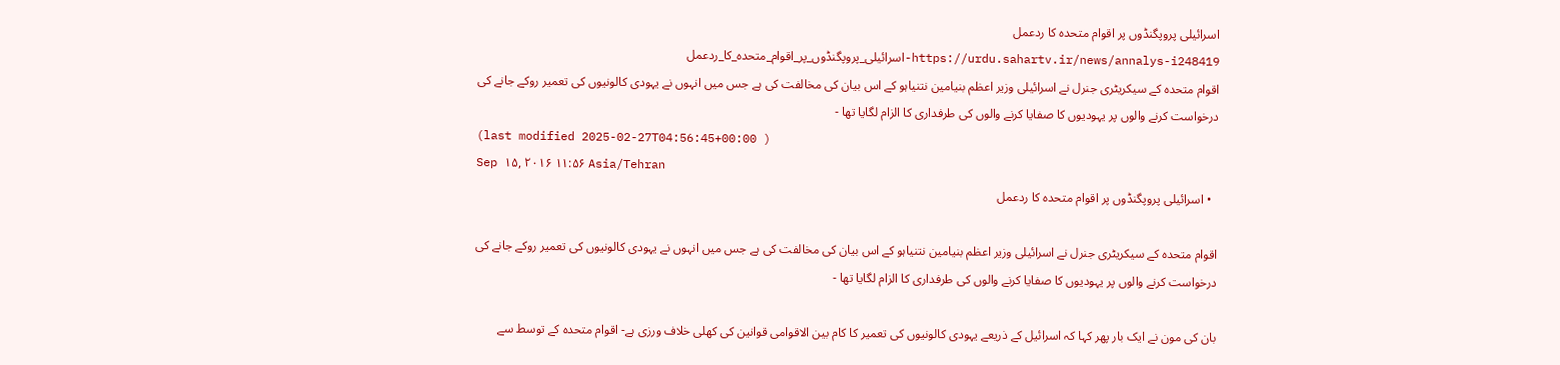اسرائیلی پروپگنڈوں پر اقوام متحدہ کا ردعمل
https://urdu.sahartv.ir/news/annalys-i248419-اسرائیلی_پروپگنڈوں_پر_اقوام_متحدہ_کا_ردعمل
اقوام متحدہ کے سیکریٹری جنرل نے اسرائیلی وزیر اعظم بنیامین نتنیاہو کے اس بیان کی مخالفت کی ہے جس میں انہوں نے یہودی کالونیوں کی تعمیر روکے جانے کی درخواست کرنے والوں پر یہودیوں کا صفایا کرنے والوں کی طرفداری کا الزام لگایا تھا -
(last modified 2025-02-27T04:56:45+00:00 )
Sep ۱۵, ۲۰۱۶ ۱۱:۵۶ Asia/Tehran
  • اسرائیلی پروپگنڈوں پر اقوام متحدہ کا ردعمل

اقوام متحدہ کے سیکریٹری جنرل نے اسرائیلی وزیر اعظم بنیامین نتنیاہو کے اس بیان کی مخالفت کی ہے جس میں انہوں نے یہودی کالونیوں کی تعمیر روکے جانے کی درخواست کرنے والوں پر یہودیوں کا صفایا کرنے والوں کی طرفداری کا الزام لگایا تھا -

بان کی مون نے ایک بار پھر کہا کہ اسرائیل کے ذریعے یہودی کالونیوں کی تعمیر کا کام بین الاقوامی قوانین کی کھلی خلاف ورزی ہے- اقوام متحدہ کے توسط سے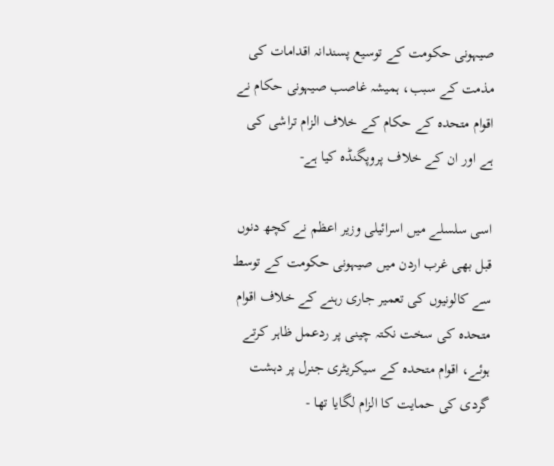صیہونی حکومت کے توسیع پسندانہ اقدامات کی مذمت کے سبب، ہمیشہ غاصب صیہونی حکام نے اقوام متحدہ کے حکام کے خلاف الزام تراشی کی ہے اور ان کے خلاف پروپگنڈہ کیا ہے-

اسی سلسلے میں اسرائیلی وزیر اعظم نے کچھ دنوں قبل بھی غرب اردن میں صیہونی حکومت کے توسط سے کالونیوں کی تعمیر جاری رہنے کے خلاف اقوام متحدہ کی سخت نکتہ چینی پر ردعمل ظاہر کرتے ہوئے، اقوام متحدہ کے سیکریٹری جنرل پر دہشت گردی کی حمایت کا الزام لگایا تھا -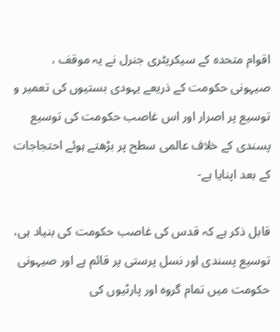اقوام متحدہ کے سیکریٹری جنرل نے یہ موقف ، صیہونی حکومت کے ذریعے یہودی بستیوں کی تعمیر و توسیع پر اصرار اور اس غاصب حکومت کی توسیع پسندی کے خلاف عالمی سطح پر بڑھتے ہوئے احتجاجات کے بعد اپنایا ہے-

قابل ذکر ہے کہ قدس کی غاصب حکومت کی بنیاد ہی، توسیع پسندی اور نسل پرستی پر قائم ہے اور صیہونی حکومت میں تمام گروہ اور پارٹیوں کی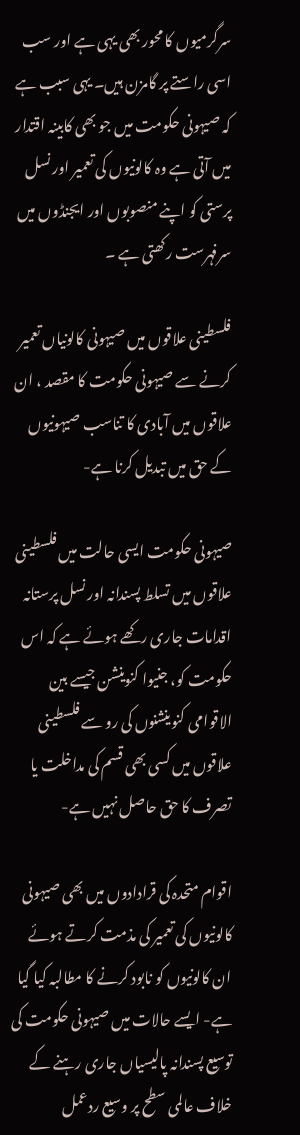سرگرمیوں کا محور بھی یہی ہے اور سب اسی راستے پر گامزن ہیں۔ یہی سبب ہے کہ صیہونی حکومت میں جو بھی کابینہ اقتدار میں آتی ہے وہ کالونیوں کی تعمیر اور نسل پرستی کو اپنے منصوبوں اور ایجنڈوں میں سرفہرست رکھتی ہے ۔

فلسطینی علاقوں میں صیہونی کالونیاں تعمیر کرنے سے صیہونی حکومت کا مقصد ، ان علاقوں میں آبادی کا تناسب صیہونیوں کے حق میں تبدیل کرنا ہے-

صیہونی حکومت ایسی حالت میں فلسطینی علاقوں میں تسلط پسندانہ اور نسل پرستانہ اقدامات جاری رکھے ہوئے ہے کہ اس حکومت کو، جنیوا کنوینشن جیسے بین الاقوامی کنوینشنوں کی رو سے فلسطینی علاقوں میں کسی بھی قسم کی مداخلت یا تصرف کا حق حاصل نہیں ہے-

اقوام متحدہ کی قرادادوں میں بھی صیہونی کالونیوں کی تعمیر کی مذمت کرتے ہوئے ان کالونیوں کو نابود کرنے کا مطالبہ کیا گیا ہے- ایسے حالات میں صیہونی حکومت کی توسیع پسندانہ پالیسیاں جاری رہنے کے خلاف عالمی سطح پر وسیع ردعمل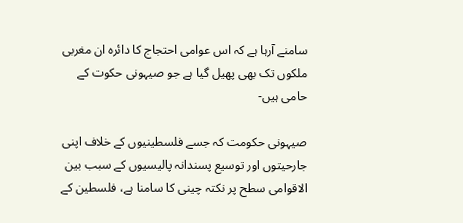سامنے آرہا ہے کہ اس عوامی احتجاج کا دائرہ ان مغربی ملکوں تک بھی پھیل گیا ہے جو صیہونی حکوت کے حامی ہیں-

صیہونی حکومت کہ جسے فلسطینیوں کے خلاف اپنی جارحیتوں اور توسیع پسندانہ پالیسیوں کے سبب بین الاقوامی سطح پر نکتہ چینی کا سامنا ہے، فلسطین کے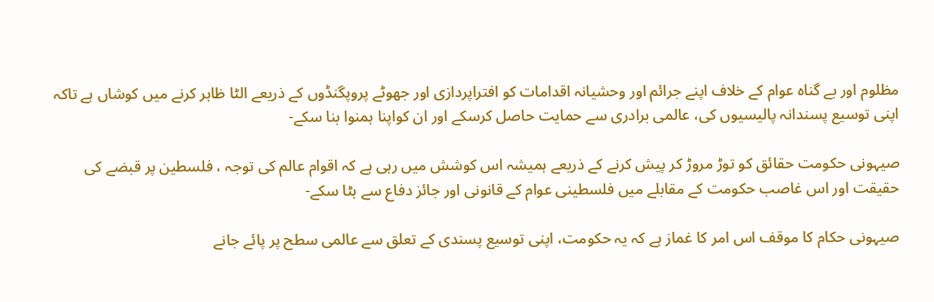مظلوم اور بے گناہ عوام کے خلاف اپنے جرائم اور وحشیانہ اقدامات کو افتراپردازی اور جھوٹے پروپگنڈوں کے ذریعے الٹا ظاہر کرنے میں کوشاں ہے تاکہ اپنی توسیع پسندانہ پالیسیوں کی، عالمی برادری سے حمایت حاصل کرسکے اور ان کواپنا ہمنوا بنا سکے-

صیہونی حکومت حقائق کو توڑ مروڑ کر پیش کرنے کے ذریعے ہمیشہ اس کوشش میں رہی ہے کہ اقوام عالم کی توجہ ، فلسطین پر قبضے کی حقیقت اور اس غاصب حکومت کے مقابلے میں فلسطینی عوام کے قانونی اور جائز دفاع سے ہٹا سکے-

صیہونی حکام کا موقف اس امر کا غماز ہے کہ یہ حکومت، اپنی توسیع پسندی کے تعلق سے عالمی سطح پر پائے جانے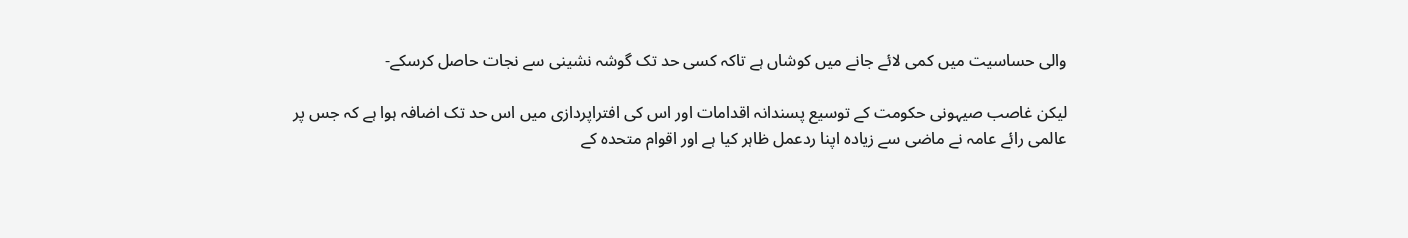والی حساسیت میں کمی لائے جانے میں کوشاں ہے تاکہ کسی حد تک گوشہ نشینی سے نجات حاصل کرسکے-

لیکن غاصب صیہونی حکومت کے توسیع پسندانہ اقدامات اور اس کی افتراپردازی میں اس حد تک اضافہ ہوا ہے کہ جس پر عالمی رائے عامہ نے ماضی سے زیادہ اپنا ردعمل ظاہر کیا ہے اور اقوام متحدہ کے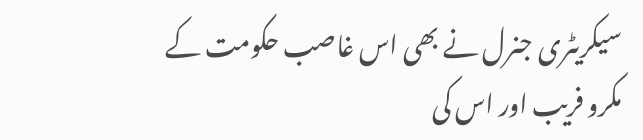سیکریٹری جنرل نے بھی اس غاصب حکومت کے مکرو فریب اور اس کی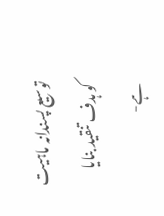توسیع پسندانہ ماہیت کو ہدف تنقید بنایا ہے-